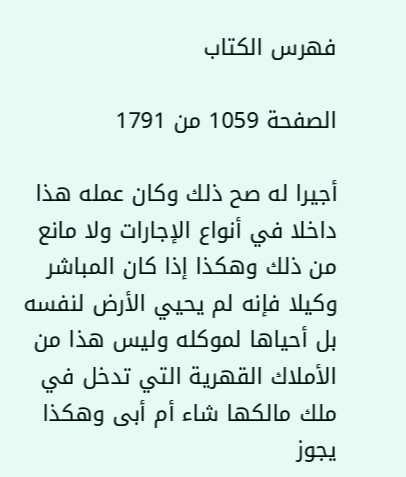فهرس الكتاب

الصفحة 1059 من 1791

أجيرا له صح ذلك وكان عمله هذا داخلا في أنواع الإجارات ولا مانع من ذلك وهكذا إذا كان المباشر وكيلا فإنه لم يحيي الأرض لنفسه بل أحياها لموكله وليس هذا من الأملاك القهرية التي تدخل في ملك مالكها شاء أم أبى وهكذا يجوز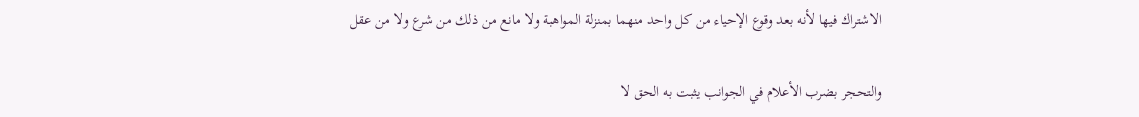الاشتراك فيها لأنه بعد وقوع الإحياء من كل واحد منهما بمنزلة المواهبة ولا مانع من ذلك من شرع ولا من عقل

والتحجر بضرب الأعلام في الجوانب يثبت به الحق لا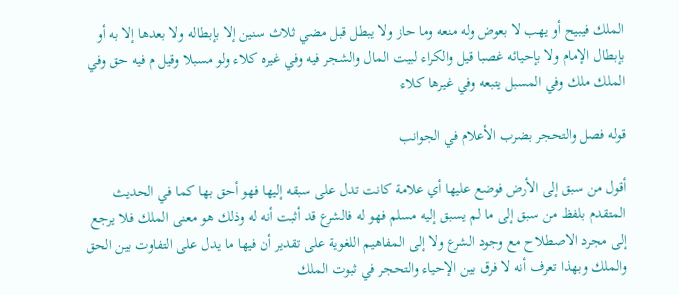الملك فيبيح أو يهب لا بعوض وله منعه وما حاز ولا يبطل قبل مضي ثلاث سنين إلا بإبطاله ولا بعدها إلا به أو بإبطال الإمام ولا بإحيائه غصبا قيل والكراء لبيت المال والشجر فيه وفي غيره كلاء ولو مسبلا وقيل م فيه حق وفي الملك ملك وفي المسبل يتبعه وفي غيرها كلاء

قوله فصل والتحجر بضرب الأعلام في الجوانب

أقول من سبق إلى الأرض فوضع عليها أي علامة كانت تدل على سبقه إليها فهو أحق بها كما في الحديث المتقدم بلفظ من سبق إلى ما لم يسبق إليه مسلم فهو له فالشرع قد أثبت أنه له وذلك هو معنى الملك فلا يرجع إلى مجرد الاصطلاح مع وجود الشرع ولا إلى المفاهيم اللغوية على تقدير أن فيها ما يدل على التفاوت بين الحق والملك وبهذا تعرف أنه لا فرق بين الإحياء والتحجر في ثبوت الملك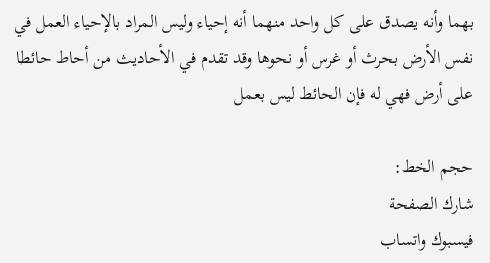بهما وأنه يصدق على كل واحد منهما أنه إحياء وليس المراد بالإحياء العمل في نفس الأرض بحرث أو غرس أو نحوها وقد تقدم في الأحاديث من أحاط حائطا على أرض فهي له فإن الحائط ليس بعمل

حجم الخط:
شارك الصفحة
فيسبوك واتساب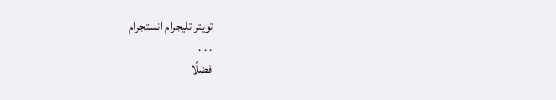تويتر تليجرام انستجرام
. . .
فضلًا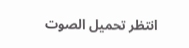انتظر تحميل الصوت